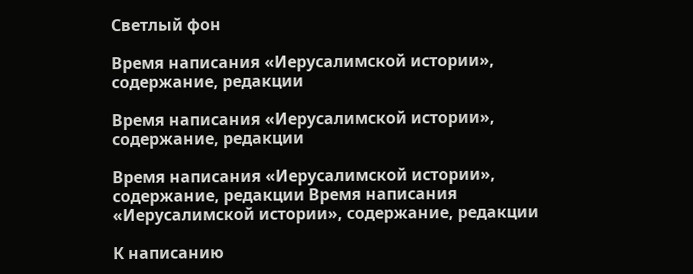Светлый фон

Время написания «Иерусалимской истории», содержание, редакции

Время написания «Иерусалимской истории», содержание, редакции

Время написания «Иерусалимской истории», содержание, редакции Время написания «Иерусалимской истории», содержание, редакции

К написанию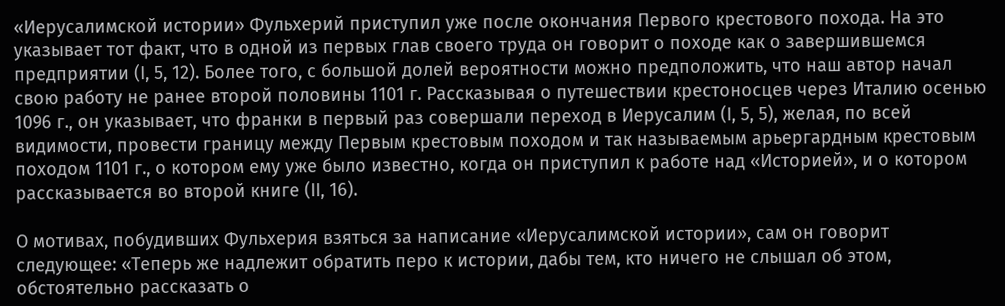«Иерусалимской истории» Фульхерий приступил уже после окончания Первого крестового похода. На это указывает тот факт, что в одной из первых глав своего труда он говорит о походе как о завершившемся предприятии (I, 5, 12). Более того, с большой долей вероятности можно предположить, что наш автор начал свою работу не ранее второй половины 1101 г. Рассказывая о путешествии крестоносцев через Италию осенью 1096 г., он указывает, что франки в первый раз совершали переход в Иерусалим (I, 5, 5), желая, по всей видимости, провести границу между Первым крестовым походом и так называемым арьергардным крестовым походом 1101 г., о котором ему уже было известно, когда он приступил к работе над «Историей», и о котором рассказывается во второй книге (II, 16).

О мотивах, побудивших Фульхерия взяться за написание «Иерусалимской истории», сам он говорит следующее: «Теперь же надлежит обратить перо к истории, дабы тем, кто ничего не слышал об этом, обстоятельно рассказать о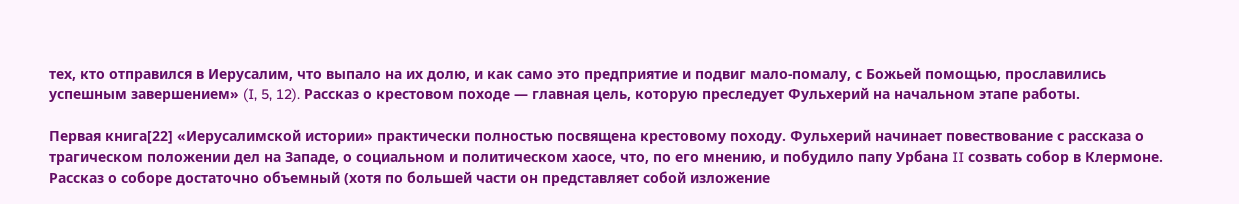тех, кто отправился в Иерусалим, что выпало на их долю, и как само это предприятие и подвиг мало-помалу, с Божьей помощью, прославились успешным завершением» (I, 5, 12). Рассказ о крестовом походе — главная цель, которую преследует Фульхерий на начальном этапе работы.

Первая книга[22] «Иерусалимской истории» практически полностью посвящена крестовому походу. Фульхерий начинает повествование с рассказа о трагическом положении дел на Западе, о социальном и политическом хаосе, что, по его мнению, и побудило папу Урбана II созвать собор в Клермоне. Рассказ о соборе достаточно объемный (хотя по большей части он представляет собой изложение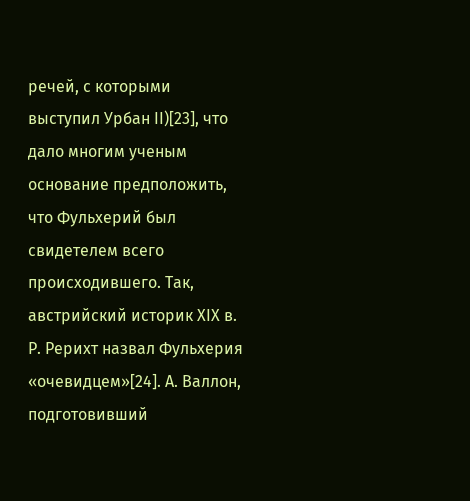речей, с которыми выступил Урбан II)[23], что дало многим ученым основание предположить, что Фульхерий был свидетелем всего происходившего. Так, австрийский историк XIX в. Р. Рерихт назвал Фульхерия «очевидцем»[24]. А. Валлон, подготовивший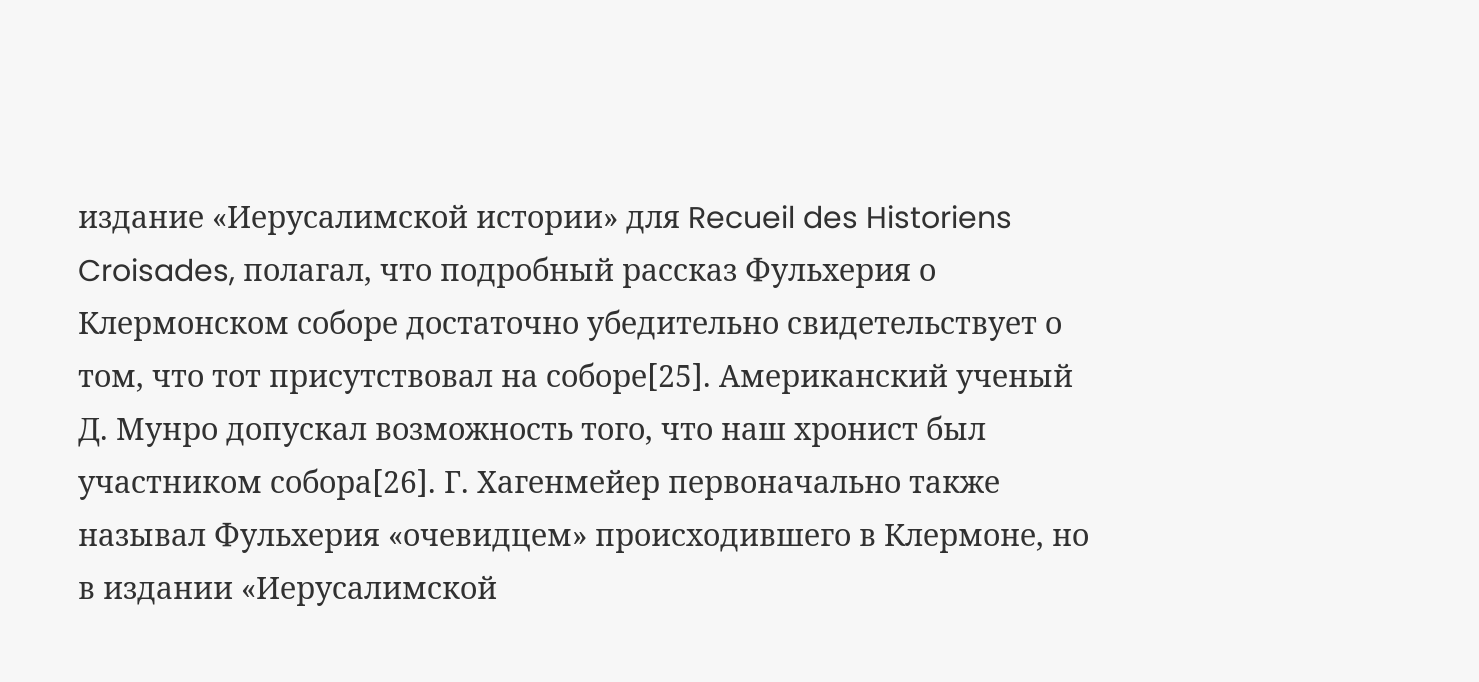издание «Иерусалимской истории» для Recueil des Historiens Croisades, полагал, что подробный рассказ Фульхерия о Клермонском соборе достаточно убедительно свидетельствует о том, что тот присутствовал на соборе[25]. Американский ученый Д. Мунро допускал возможность того, что наш хронист был участником собора[26]. Г. Хагенмейер первоначально также называл Фульхерия «очевидцем» происходившего в Клермоне, но в издании «Иерусалимской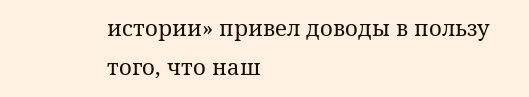истории» привел доводы в пользу того, что наш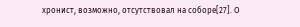хронист, возможно, отсутствовал на соборе[27]. О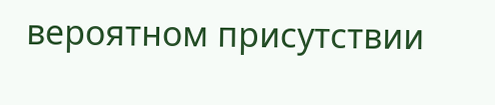вероятном присутствии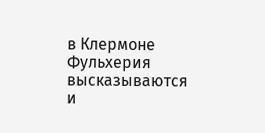в Клермоне Фульхерия высказываются и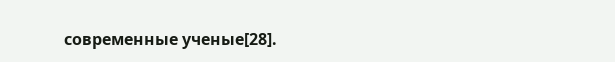современные ученые[28].